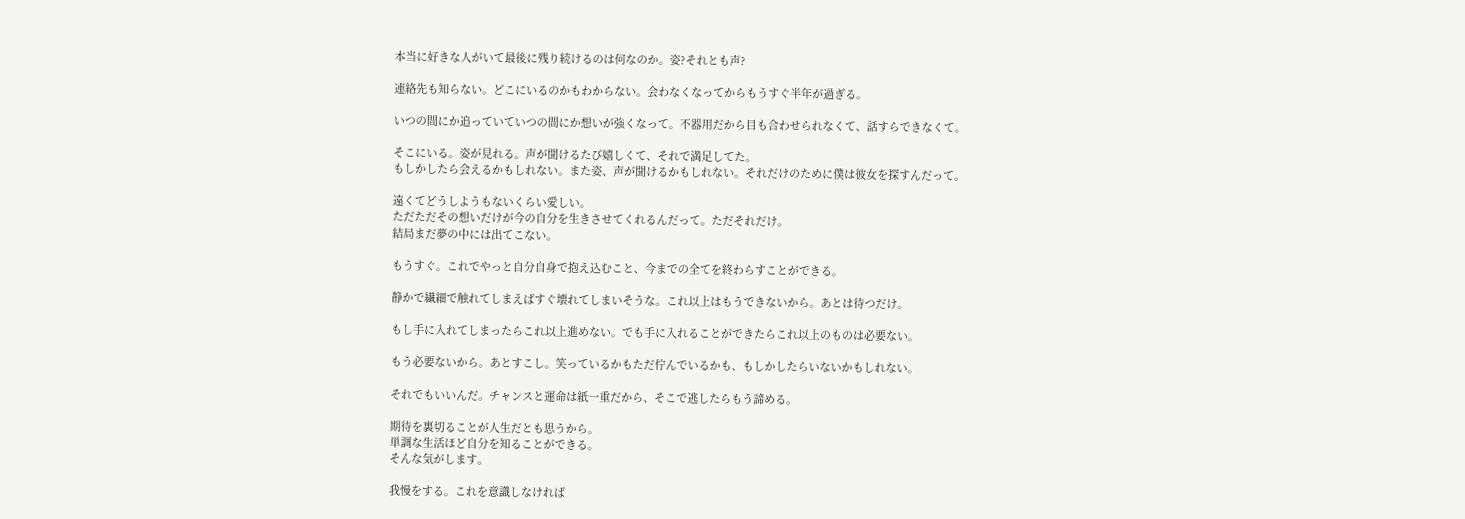本当に好きな人がいて最後に残り続けるのは何なのか。姿?それとも声?

連絡先も知らない。どこにいるのかもわからない。会わなくなってからもうすぐ半年が過ぎる。

いつの間にか追っていていつの間にか想いが強くなって。不器用だから目も合わせられなくて、話すらできなくて。

そこにいる。姿が見れる。声が聞けるたび嬉しくて、それで満足してた。
もしかしたら会えるかもしれない。また姿、声が聞けるかもしれない。それだけのために僕は彼女を探すんだって。

遠くてどうしようもないくらい愛しい。
ただただその想いだけが今の自分を生きさせてくれるんだって。ただそれだけ。
結局まだ夢の中には出てこない。

もうすぐ。これでやっと自分自身で抱え込むこと、今までの全てを終わらすことができる。

静かで繊細で触れてしまえばすぐ壊れてしまいそうな。これ以上はもうできないから。あとは待つだけ。

もし手に入れてしまったらこれ以上進めない。でも手に入れることができたらこれ以上のものは必要ない。

もう必要ないから。あとすこし。笑っているかもただ佇んでいるかも、もしかしたらいないかもしれない。

それでもいいんだ。チャンスと運命は紙一重だから、そこで逃したらもう諦める。

期待を裏切ることが人生だとも思うから。
単調な生活ほど自分を知ることができる。
そんな気がします。

我慢をする。これを意識しなければ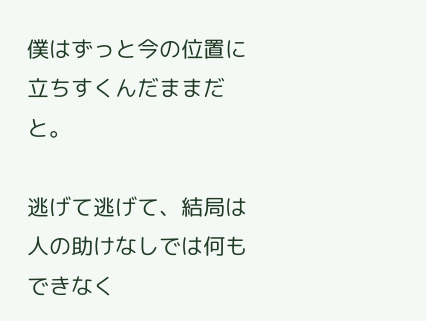僕はずっと今の位置に立ちすくんだままだと。

逃げて逃げて、結局は人の助けなしでは何もできなく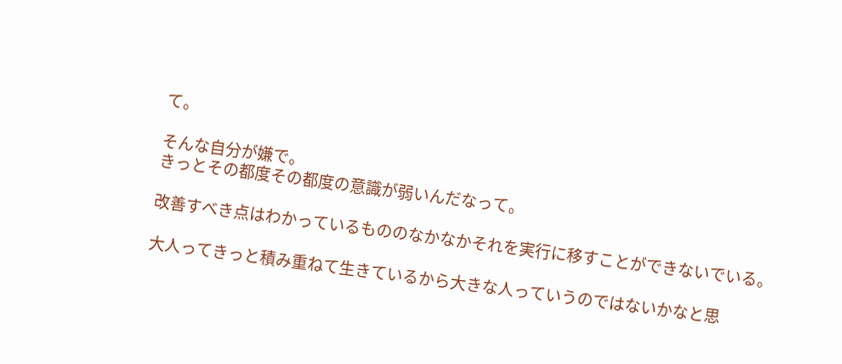て。

そんな自分が嫌で。
きっとその都度その都度の意識が弱いんだなって。

改善すべき点はわかっているもののなかなかそれを実行に移すことができないでいる。

大人ってきっと積み重ねて生きているから大きな人っていうのではないかなと思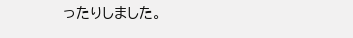ったりしました。